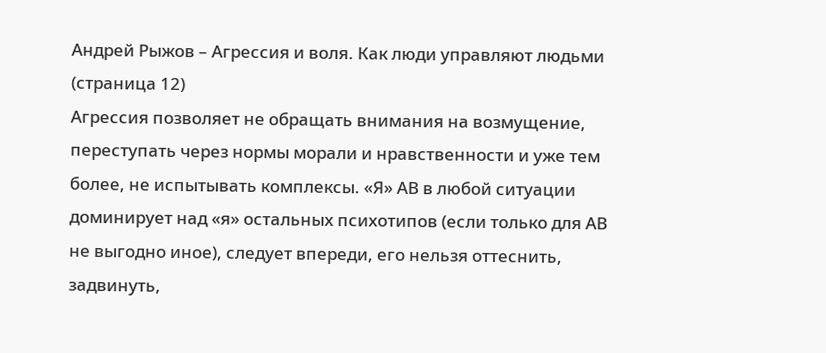Андрей Рыжов – Агрессия и воля. Как люди управляют людьми (страница 12)
Агрессия позволяет не обращать внимания на возмущение, переступать через нормы морали и нравственности и уже тем более, не испытывать комплексы. «Я» АВ в любой ситуации доминирует над «я» остальных психотипов (если только для АВ не выгодно иное), следует впереди, его нельзя оттеснить, задвинуть,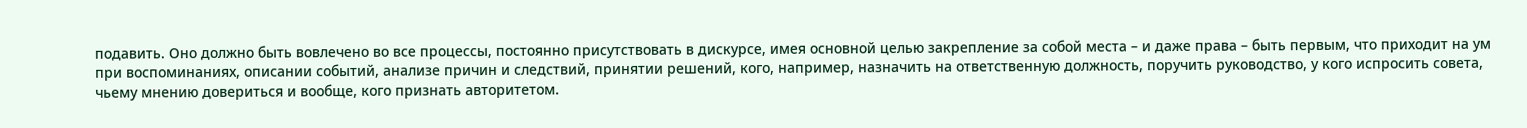подавить. Оно должно быть вовлечено во все процессы, постоянно присутствовать в дискурсе, имея основной целью закрепление за собой места – и даже права – быть первым, что приходит на ум при воспоминаниях, описании событий, анализе причин и следствий, принятии решений, кого, например, назначить на ответственную должность, поручить руководство, у кого испросить совета, чьему мнению довериться и вообще, кого признать авторитетом.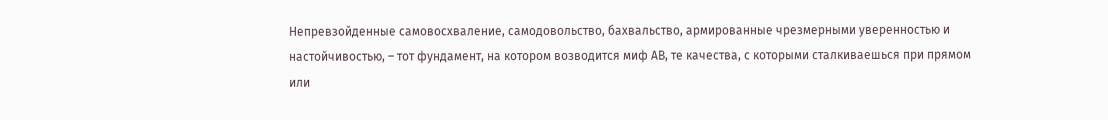Непревзойденные самовосхваление, самодовольство, бахвальство, армированные чрезмерными уверенностью и настойчивостью, – тот фундамент, на котором возводится миф АВ, те качества, с которыми сталкиваешься при прямом или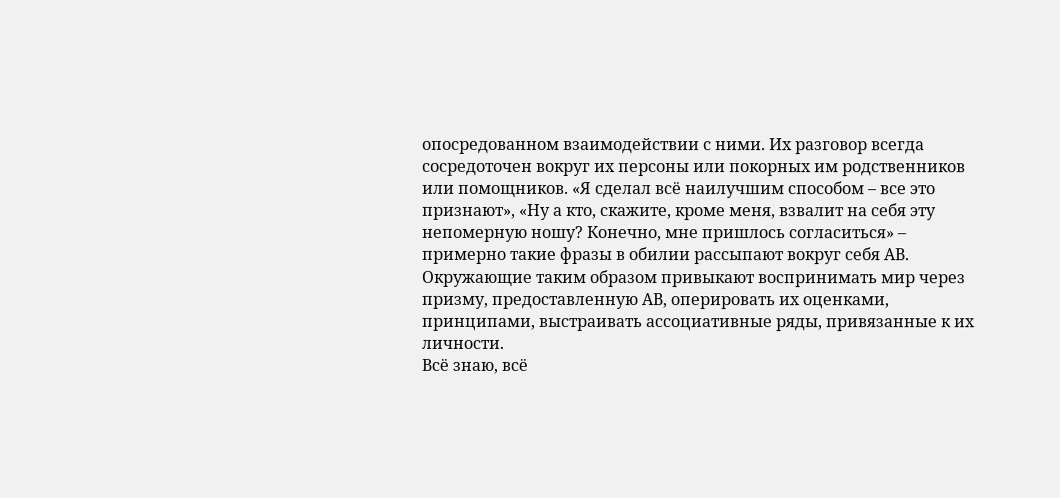опосредованном взаимодействии с ними. Их разговор всегда сосредоточен вокруг их персоны или покорных им родственников или помощников. «Я сделал всё наилучшим способом – все это признают», «Ну а кто, скажите, кроме меня, взвалит на себя эту непомерную ношу? Конечно, мне пришлось согласиться» – примерно такие фразы в обилии рассыпают вокруг себя АВ. Окружающие таким образом привыкают воспринимать мир через призму, предоставленную АВ, оперировать их оценками, принципами, выстраивать ассоциативные ряды, привязанные к их личности.
Всё знаю, всё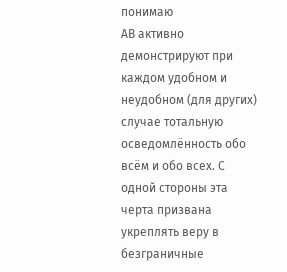понимаю
АВ активно демонстрируют при каждом удобном и неудобном (для других) случае тотальную осведомлённость обо всём и обо всех. С одной стороны эта черта призвана укреплять веру в безграничные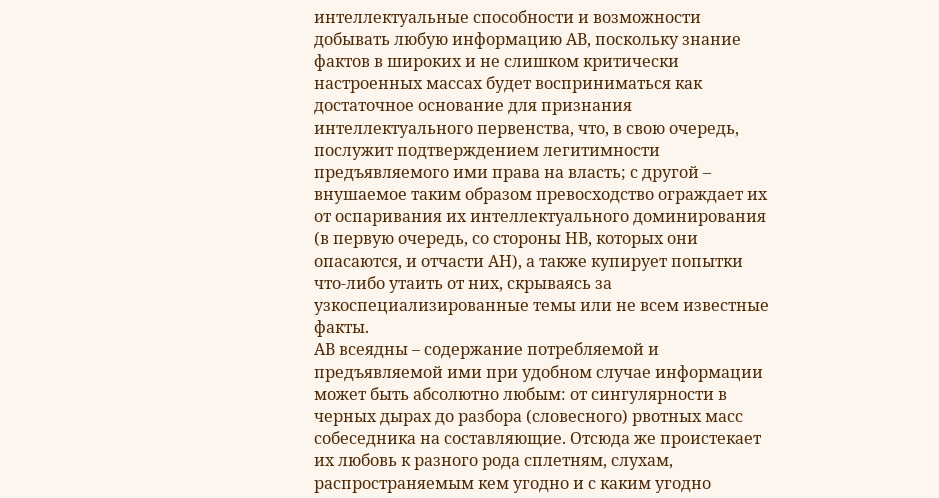интеллектуальные способности и возможности добывать любую информацию АВ, поскольку знание фактов в широких и не слишком критически настроенных массах будет восприниматься как достаточное основание для признания интеллектуального первенства, что, в свою очередь, послужит подтверждением легитимности предъявляемого ими права на власть; с другой – внушаемое таким образом превосходство ограждает их от оспаривания их интеллектуального доминирования (в первую очередь, со стороны НВ, которых они опасаются, и отчасти АН), а также купирует попытки что-либо утаить от них, скрываясь за узкоспециализированные темы или не всем известные факты.
АВ всеядны – содержание потребляемой и предъявляемой ими при удобном случае информации может быть абсолютно любым: от сингулярности в черных дырах до разбора (словесного) рвотных масс собеседника на составляющие. Отсюда же проистекает их любовь к разного рода сплетням, слухам, распространяемым кем угодно и с каким угодно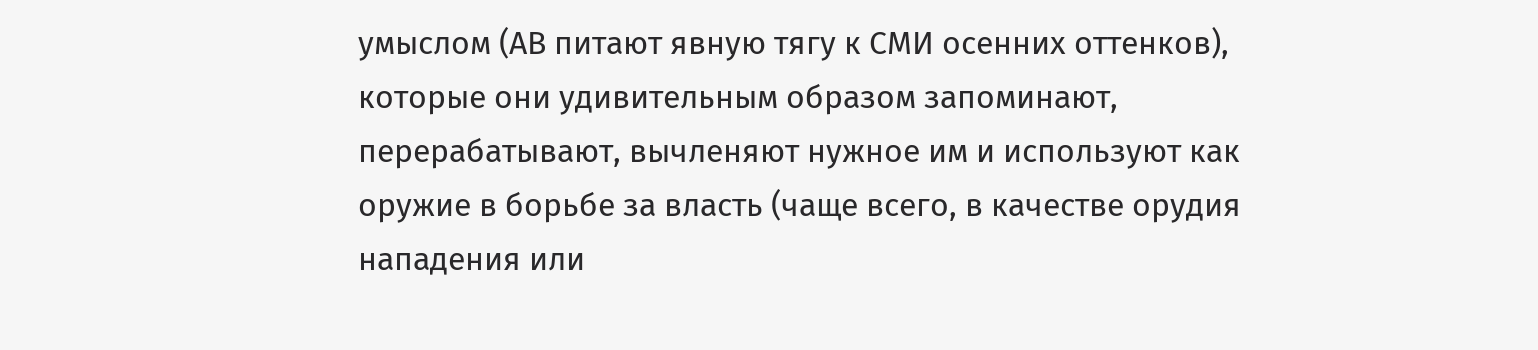умыслом (АВ питают явную тягу к СМИ осенних оттенков), которые они удивительным образом запоминают, перерабатывают, вычленяют нужное им и используют как оружие в борьбе за власть (чаще всего, в качестве орудия нападения или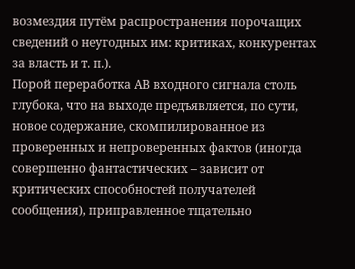возмездия путём распространения порочащих сведений о неугодных им: критиках, конкурентах за власть и т. п.).
Порой переработка АВ входного сигнала столь глубока, что на выходе предъявляется, по сути, новое содержание, скомпилированное из проверенных и непроверенных фактов (иногда совершенно фантастических – зависит от критических способностей получателей сообщения), приправленное тщательно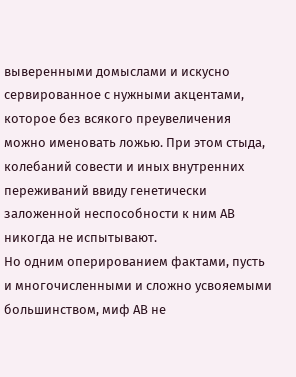выверенными домыслами и искусно сервированное с нужными акцентами, которое без всякого преувеличения можно именовать ложью. При этом стыда, колебаний совести и иных внутренних переживаний ввиду генетически заложенной неспособности к ним АВ никогда не испытывают.
Но одним оперированием фактами, пусть и многочисленными и сложно усвояемыми большинством, миф АВ не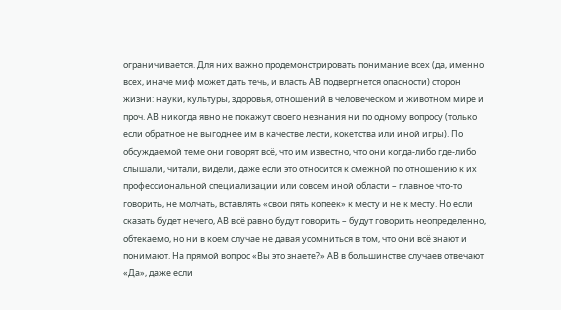ограничивается. Для них важно продемонстрировать понимание всех (да, именно всех, иначе миф может дать течь, и власть АВ подвергнется опасности) сторон жизни: науки, культуры, здоровья, отношений в человеческом и животном мире и проч. АВ никогда явно не покажут своего незнания ни по одному вопросу (только если обратное не выгоднее им в качестве лести, кокетства или иной игры). По обсуждаемой теме они говорят всё, что им известно, что они когда-либо где-либо слышали, читали, видели, даже если это относится к смежной по отношению к их профессиональной специализации или совсем иной области – главное что-то говорить, не молчать, вставлять «свои пять копеек» к месту и не к месту. Но если сказать будет нечего, АВ всё равно будут говорить – будут говорить неопределенно, обтекаемо, но ни в коем случае не давая усомниться в том, что они всё знают и понимают. На прямой вопрос «Вы это знаете?» АВ в большинстве случаев отвечают «Да», даже если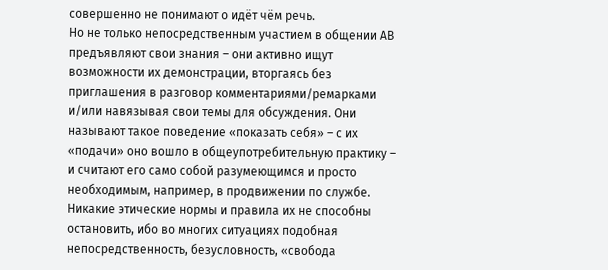совершенно не понимают о идёт чём речь.
Но не только непосредственным участием в общении АВ предъявляют свои знания – они активно ищут возможности их демонстрации, вторгаясь без приглашения в разговор комментариями/ремарками и/или навязывая свои темы для обсуждения. Они называют такое поведение «показать себя» – с их «подачи» оно вошло в общеупотребительную практику – и считают его само собой разумеющимся и просто необходимым, например, в продвижении по службе. Никакие этические нормы и правила их не способны остановить, ибо во многих ситуациях подобная непосредственность, безусловность, «свобода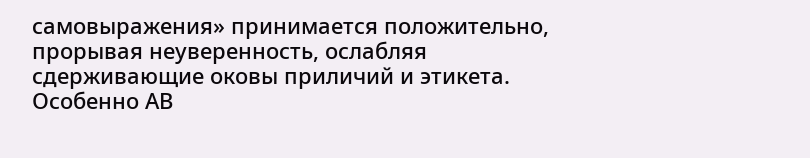самовыражения» принимается положительно, прорывая неуверенность, ослабляя сдерживающие оковы приличий и этикета. Особенно АВ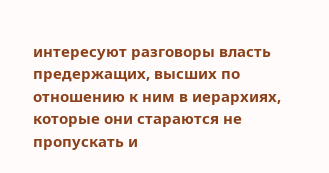интересуют разговоры власть предержащих, высших по отношению к ним в иерархиях, которые они стараются не пропускать и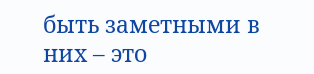быть заметными в них – это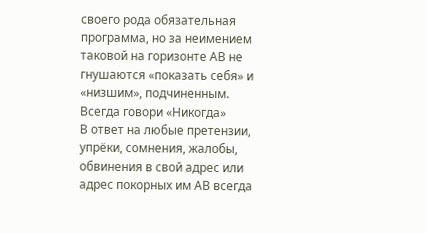своего рода обязательная программа, но за неимением таковой на горизонте АВ не гнушаются «показать себя» и «низшим», подчиненным.
Всегда говори «Никогда»
В ответ на любые претензии, упрёки, сомнения, жалобы, обвинения в свой адрес или адрес покорных им АВ всегда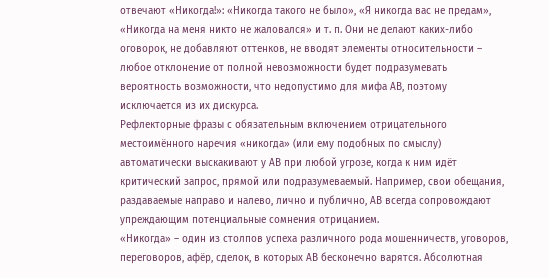отвечают «Никогда!»: «Никогда такого не было», «Я никогда вас не предам», «Никогда на меня никто не жаловался» и т. п. Они не делают каких-либо оговорок, не добавляют оттенков, не вводят элементы относительности – любое отклонение от полной невозможности будет подразумевать вероятность возможности, что недопустимо для мифа АВ, поэтому исключается из их дискурса.
Рефлекторные фразы с обязательным включением отрицательного местоимённого наречия «никогда» (или ему подобных по смыслу) автоматически выскакивают у АВ при любой угрозе, когда к ним идёт критический запрос, прямой или подразумеваемый. Например, свои обещания, раздаваемые направо и налево, лично и публично, АВ всегда сопровождают упреждающим потенциальные сомнения отрицанием.
«Никогда» – один из столпов успеха различного рода мошенничеств, уговоров, переговоров, афёр, сделок, в которых АВ бесконечно варятся. Абсолютная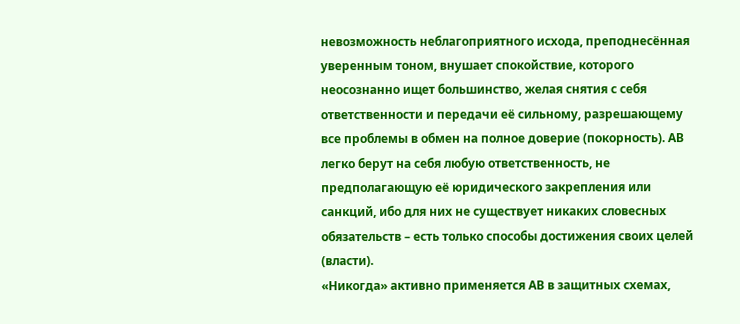невозможность неблагоприятного исхода, преподнесённая уверенным тоном, внушает спокойствие, которого неосознанно ищет большинство, желая снятия с себя ответственности и передачи её сильному, разрешающему все проблемы в обмен на полное доверие (покорность). АВ легко берут на себя любую ответственность, не предполагающую её юридического закрепления или санкций, ибо для них не существует никаких словесных обязательств – есть только способы достижения своих целей (власти).
«Никогда» активно применяется АВ в защитных схемах,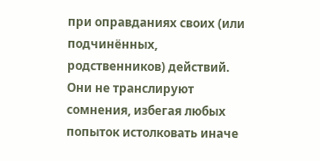при оправданиях своих (или подчинённых, родственников) действий. Они не транслируют сомнения, избегая любых попыток истолковать иначе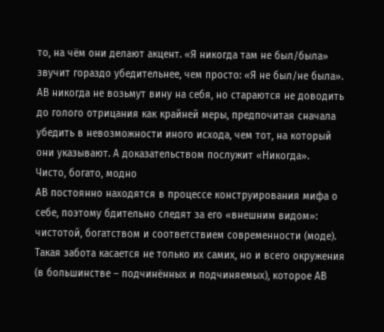то, на чём они делают акцент. «Я никогда там не был/была» звучит гораздо убедительнее, чем просто: «Я не был/не была». АВ никогда не возьмут вину на себя, но стараются не доводить до голого отрицания как крайней меры, предпочитая сначала убедить в невозможности иного исхода, чем тот, на который они указывают. А доказательством послужит «Никогда».
Чисто, богато, модно
АВ постоянно находятся в процессе конструирования мифа о себе, поэтому бдительно следят за его «внешним видом»: чистотой, богатством и соответствием современности (моде). Такая забота касается не только их самих, но и всего окружения (в большинстве – подчинённых и подчиняемых), которое АВ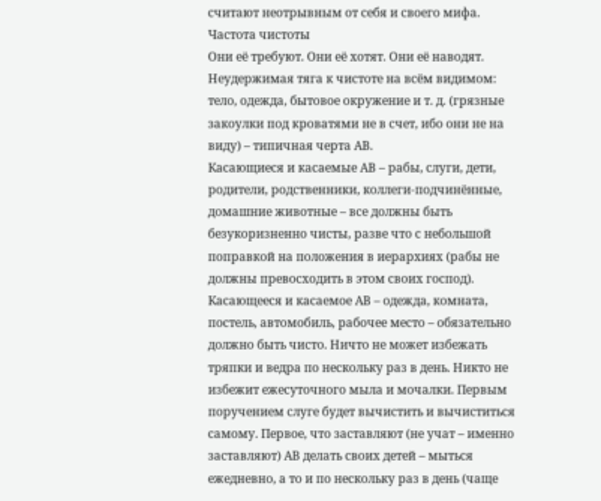считают неотрывным от себя и своего мифа.
Частота чистоты
Они её требуют. Они её хотят. Они её наводят. Неудержимая тяга к чистоте на всём видимом: тело, одежда, бытовое окружение и т. д. (грязные закоулки под кроватями не в счет, ибо они не на виду) – типичная черта АВ.
Касающиеся и касаемые АВ – рабы, слуги, дети, родители, родственники, коллеги-подчинённые, домашние животные – все должны быть безукоризненно чисты, разве что с небольшой поправкой на положения в иерархиях (рабы не должны превосходить в этом своих господ).
Касающееся и касаемое АВ – одежда, комната, постель, автомобиль, рабочее место – обязательно должно быть чисто. Ничто не может избежать тряпки и ведра по нескольку раз в день. Никто не избежит ежесуточного мыла и мочалки. Первым поручением слуге будет вычистить и вычиститься самому. Первое, что заставляют (не учат – именно заставляют) АВ делать своих детей – мыться ежедневно, а то и по нескольку раз в день (чаще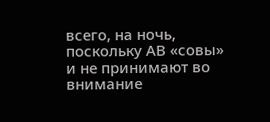всего, на ночь, поскольку АВ «совы» и не принимают во внимание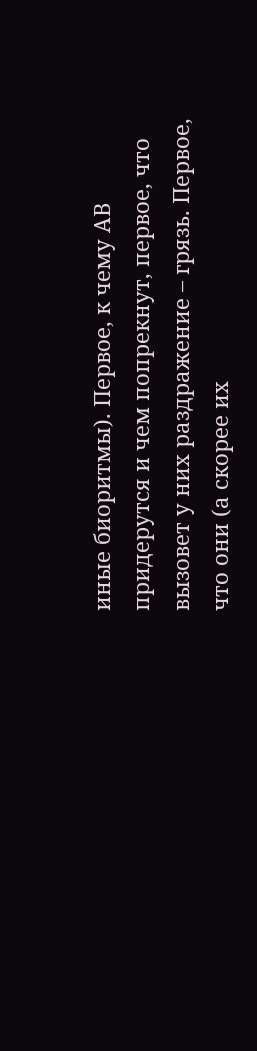иные биоритмы). Первое, к чему АВ придерутся и чем попрекнут, первое, что вызовет у них раздражение – грязь. Первое, что они (а скорее их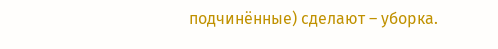подчинённые) сделают – уборка.